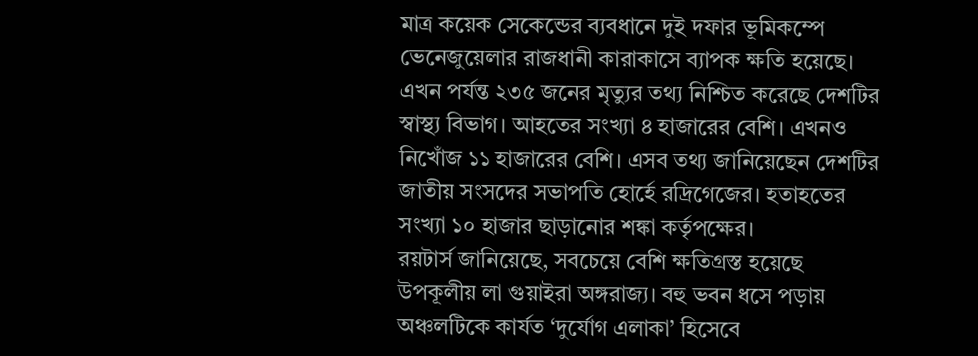মাত্র কয়েক সেকেন্ডের ব্যবধানে দুই দফার ভূমিকম্পে ভেনেজুয়েলার রাজধানী কারাকাসে ব্যাপক ক্ষতি হয়েছে। এখন পর্যন্ত ২৩৫ জনের মৃত্যুর তথ্য নিশ্চিত করেছে দেশটির স্বাস্থ্য বিভাগ। আহতের সংখ্যা ৪ হাজারের বেশি। এখনও নিখোঁজ ১১ হাজারের বেশি। এসব তথ্য জানিয়েছেন দেশটির জাতীয় সংসদের সভাপতি হোর্হে রদ্রিগেজের। হতাহতের সংখ্যা ১০ হাজার ছাড়ানোর শঙ্কা কর্তৃপক্ষের।
রয়টার্স জানিয়েছে, সবচেয়ে বেশি ক্ষতিগ্রস্ত হয়েছে উপকূলীয় লা গুয়াইরা অঙ্গরাজ্য। বহু ভবন ধসে পড়ায় অঞ্চলটিকে কার্যত ‘দুর্যোগ এলাকা’ হিসেবে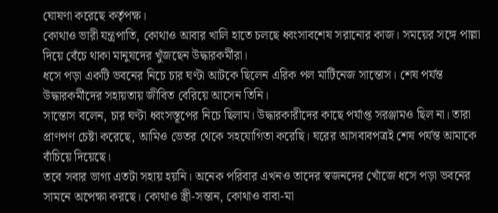ঘোষণা করেছে কর্তৃপক্ষ।
কোথাও ভারী যন্ত্রপাতি, কোথাও আবার খালি হাতে চলছে ধ্বংসাবশেষ সরানোর কাজ। সময়ের সঙ্গে পাল্লা দিয়ে বেঁচে থাকা মানুষদের খুঁজছেন উদ্ধারকর্মীরা।
ধসে পড়া একটি ভবনের নিচে চার ঘণ্টা আটকে ছিলেন এরিক পল মার্টিনেজ সান্তোস। শেষ পর্যন্ত উদ্ধারকর্মীদের সহায়তায় জীবিত বেরিয়ে আসেন তিনি।
সান্তোস বলেন, চার ঘণ্টা ধ্বংসস্তূপের নিচে ছিলাম। উদ্ধারকারীদের কাছে পর্যাপ্ত সরঞ্জামও ছিল না। তারা প্রাণপণ চেষ্টা করেছে, আমিও ভেতর থেকে সহযোগিতা করেছি। ঘরের আসবাবপত্রই শেষ পর্যন্ত আমাকে বাঁচিয়ে দিয়েছে।
তবে সবার ভাগ্য এতটা সহায় হয়নি। অনেক পরিবার এখনও তাদের স্বজনদের খোঁজে ধসে পড়া ভবনের সামনে অপেক্ষা করছে। কোথাও স্ত্রী-সন্তান, কোথাও বাবা-মা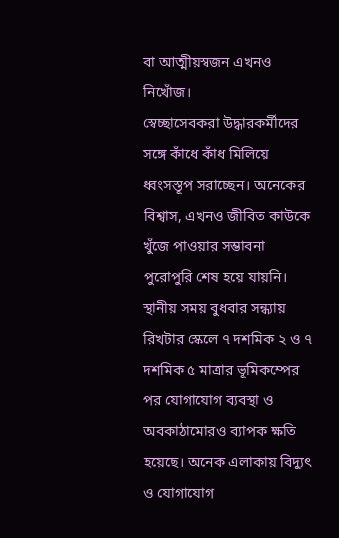বা আত্মীয়স্বজন এখনও নিখোঁজ।
স্বেচ্ছাসেবকরা উদ্ধারকর্মীদের সঙ্গে কাঁধে কাঁধ মিলিয়ে ধ্বংসস্তূপ সরাচ্ছেন। অনেকের বিশ্বাস, এখনও জীবিত কাউকে খুঁজে পাওয়ার সম্ভাবনা পুরোপুরি শেষ হয়ে যায়নি।
স্থানীয় সময় বুধবার সন্ধ্যায় রিখটার স্কেলে ৭ দশমিক ২ ও ৭ দশমিক ৫ মাত্রার ভূমিকম্পের পর যোগাযোগ ব্যবস্থা ও অবকাঠামোরও ব্যাপক ক্ষতি হয়েছে। অনেক এলাকায় বিদ্যুৎ ও যোগাযোগ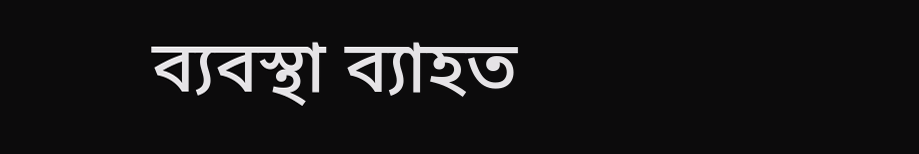ব্যবস্থা ব্যাহত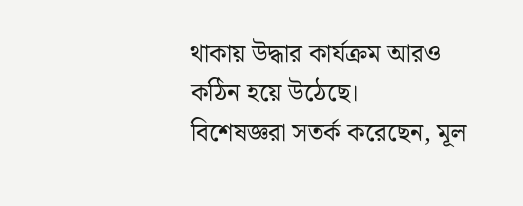থাকায় উদ্ধার কার্যক্রম আরও কঠিন হয়ে উঠেছে।
বিশেষজ্ঞরা সতর্ক করেছেন, মূল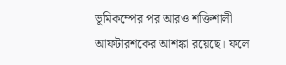ভূমিকম্পের পর আরও শক্তিশালী আফটারশকের আশঙ্কা রয়েছে। ফলে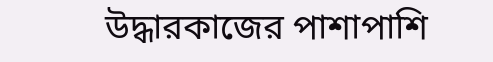উদ্ধারকাজের পাশাপাশি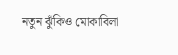নতুন ঝুঁকিও মোকাবিলা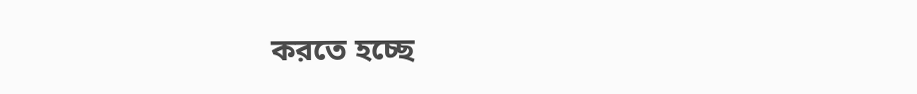করতে হচ্ছে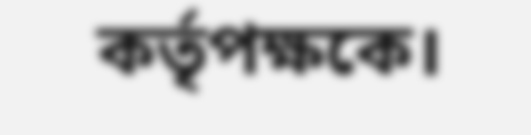কর্তৃপক্ষকে।